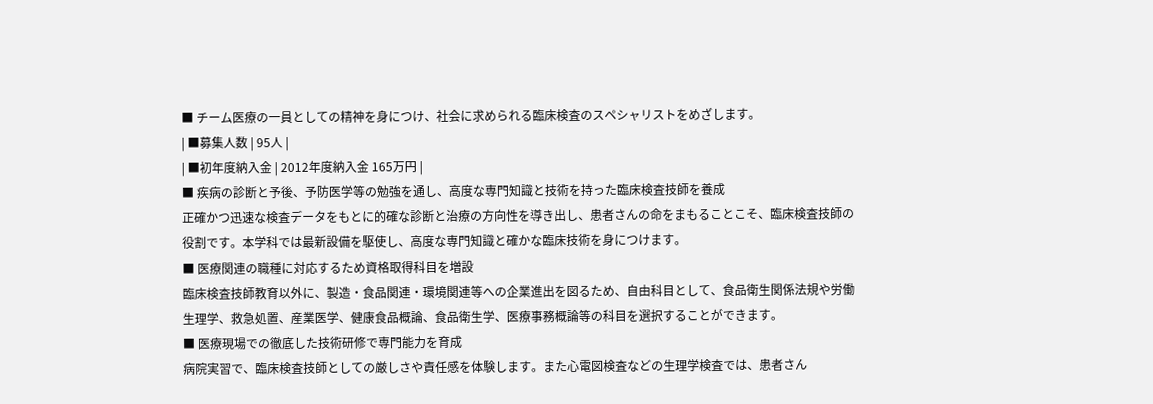■ チーム医療の一員としての精神を身につけ、社会に求められる臨床検査のスペシャリストをめざします。
| ■募集人数 | 95人 |
| ■初年度納入金 | 2012年度納入金 165万円 |
■ 疾病の診断と予後、予防医学等の勉強を通し、高度な専門知識と技術を持った臨床検査技師を養成
正確かつ迅速な検査データをもとに的確な診断と治療の方向性を導き出し、患者さんの命をまもることこそ、臨床検査技師の役割です。本学科では最新設備を駆使し、高度な専門知識と確かな臨床技術を身につけます。
■ 医療関連の職種に対応するため資格取得科目を増設
臨床検査技師教育以外に、製造・食品関連・環境関連等への企業進出を図るため、自由科目として、食品衛生関係法規や労働生理学、救急処置、産業医学、健康食品概論、食品衛生学、医療事務概論等の科目を選択することができます。
■ 医療現場での徹底した技術研修で専門能力を育成
病院実習で、臨床検査技師としての厳しさや責任感を体験します。また心電図検査などの生理学検査では、患者さん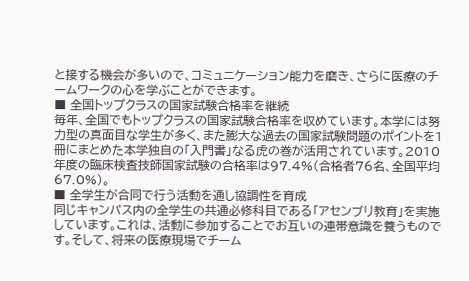と接する機会が多いので、コミュニケーション能力を磨き、さらに医療のチームワークの心を学ぶことができます。
■ 全国トップクラスの国家試験合格率を継続
毎年、全国でもトップクラスの国家試験合格率を収めています。本学には努力型の真面目な学生が多く、また膨大な過去の国家試験問題のポイントを1冊にまとめた本学独自の「入門書」なる虎の巻が活用されています。2010年度の臨床検査技師国家試験の合格率は97.4%(合格者76名、全国平均67.0%)。
■ 全学生が合同で行う活動を通し協調性を育成
同じキャンパス内の全学生の共通必修科目である「アセンブリ教育」を実施しています。これは、活動に参加することでお互いの連帯意識を養うものです。そして、将来の医療現場でチーム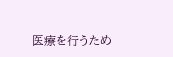医療を行うため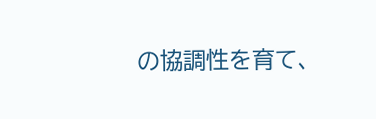の協調性を育て、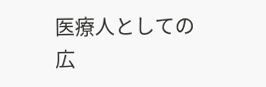医療人としての広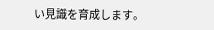い見識を育成します。